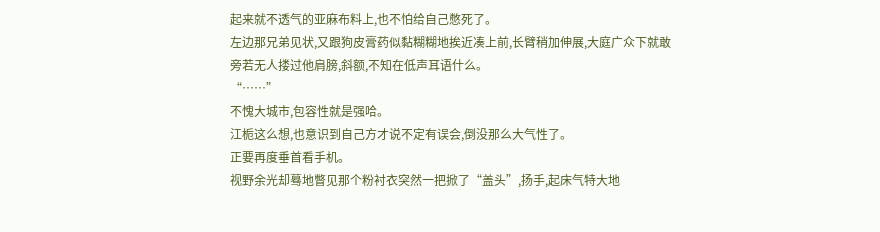起来就不透气的亚麻布料上,也不怕给自己憋死了。
左边那兄弟见状,又跟狗皮膏药似黏糊糊地挨近凑上前,长臂稍加伸展,大庭广众下就敢旁若无人搂过他肩膀,斜额,不知在低声耳语什么。
“……”
不愧大城市,包容性就是强哈。
江栀这么想,也意识到自己方才说不定有误会,倒没那么大气性了。
正要再度垂首看手机。
视野余光却蓦地瞥见那个粉衬衣突然一把掀了“盖头”,扬手,起床气特大地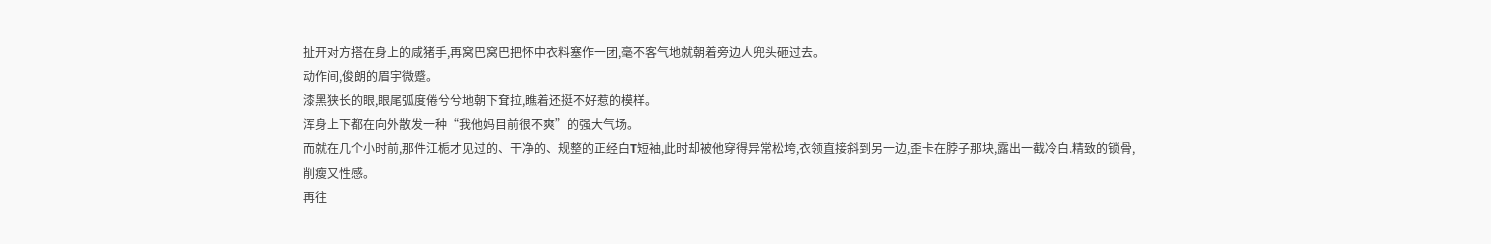扯开对方搭在身上的咸猪手,再窝巴窝巴把怀中衣料塞作一团,毫不客气地就朝着旁边人兜头砸过去。
动作间,俊朗的眉宇微蹙。
漆黑狭长的眼,眼尾弧度倦兮兮地朝下耷拉,瞧着还挺不好惹的模样。
浑身上下都在向外散发一种“我他妈目前很不爽”的强大气场。
而就在几个小时前,那件江栀才见过的、干净的、规整的正经白T短袖,此时却被他穿得异常松垮,衣领直接斜到另一边,歪卡在脖子那块,露出一截冷白.精致的锁骨,削瘦又性感。
再往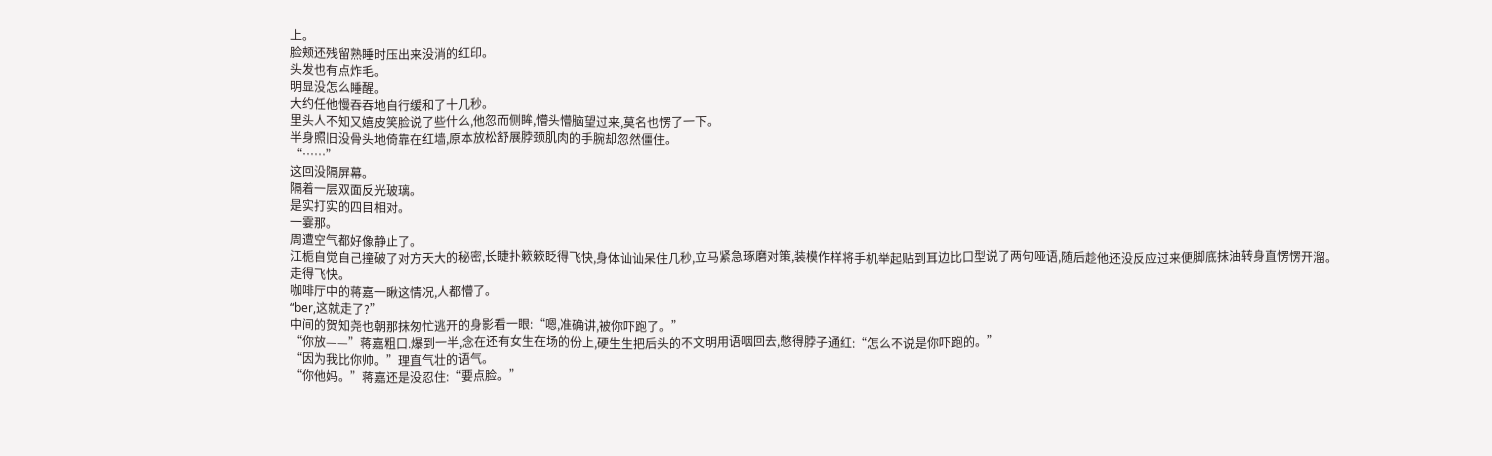上。
脸颊还残留熟睡时压出来没消的红印。
头发也有点炸毛。
明显没怎么睡醒。
大约任他慢吞吞地自行缓和了十几秒。
里头人不知又嬉皮笑脸说了些什么,他忽而侧眸,懵头懵脑望过来,莫名也愣了一下。
半身照旧没骨头地倚靠在红墙,原本放松舒展脖颈肌肉的手腕却忽然僵住。
“……”
这回没隔屏幕。
隔着一层双面反光玻璃。
是实打实的四目相对。
一霎那。
周遭空气都好像静止了。
江栀自觉自己撞破了对方天大的秘密,长睫扑簌簌眨得飞快,身体讪讪呆住几秒,立马紧急琢磨对策,装模作样将手机举起贴到耳边比口型说了两句哑语,随后趁他还没反应过来便脚底抹油转身直愣愣开溜。
走得飞快。
咖啡厅中的蒋嘉一瞅这情况,人都懵了。
“ber,这就走了?”
中间的贺知尧也朝那抹匆忙逃开的身影看一眼:“嗯,准确讲,被你吓跑了。”
“你放——”蒋嘉粗口.爆到一半,念在还有女生在场的份上,硬生生把后头的不文明用语咽回去,憋得脖子通红:“怎么不说是你吓跑的。”
“因为我比你帅。”理直气壮的语气。
“你他妈。”蒋嘉还是没忍住:“要点脸。”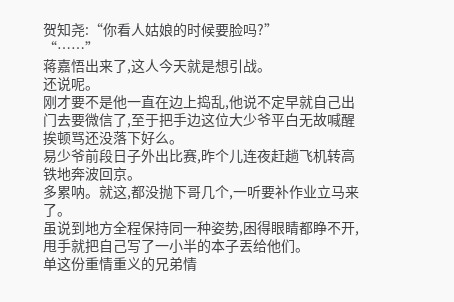贺知尧:“你看人姑娘的时候要脸吗?”
“……”
蒋嘉悟出来了,这人今天就是想引战。
还说呢。
刚才要不是他一直在边上捣乱,他说不定早就自己出门去要微信了,至于把手边这位大少爷平白无故喊醒挨顿骂还没落下好么。
易少爷前段日子外出比赛,昨个儿连夜赶趟飞机转高铁地奔波回京。
多累呐。就这,都没抛下哥几个,一听要补作业立马来了。
虽说到地方全程保持同一种姿势,困得眼睛都睁不开,甩手就把自己写了一小半的本子丟给他们。
单这份重情重义的兄弟情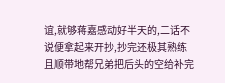谊,就够蒋嘉感动好半天的,二话不说便拿起来开抄,抄完还极其熟练且顺带地帮兄弟把后头的空给补完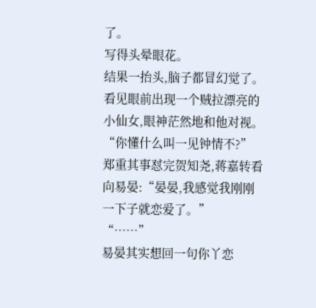了。
写得头晕眼花。
结果一抬头,脑子都冒幻觉了。
看见眼前出现一个贼拉漂亮的小仙女,眼神茫然地和他对视。
“你懂什么叫一见钟情不?”
郑重其事怼完贺知尧,蒋嘉转看向易晏:“晏晏,我感觉我刚刚一下子就恋爱了。”
“……”
易晏其实想回一句你丫恋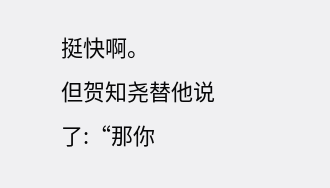挺快啊。
但贺知尧替他说了:“那你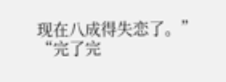现在八成得失恋了。”
“完了完